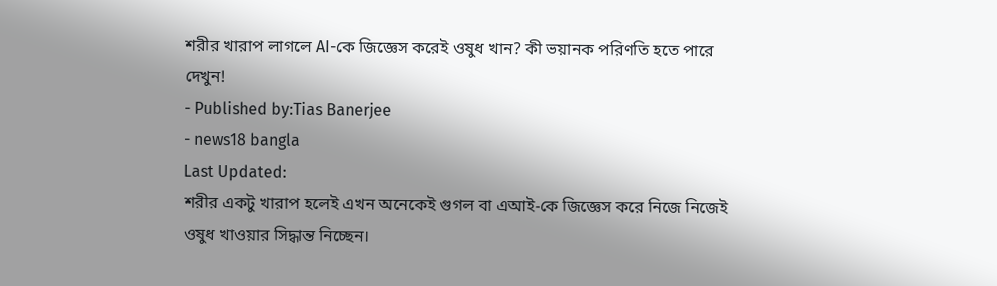শরীর খারাপ লাগলে AI-কে জিজ্ঞেস করেই ওষুধ খান? কী ভয়ানক পরিণতি হতে পারে দেখুন!
- Published by:Tias Banerjee
- news18 bangla
Last Updated:
শরীর একটু খারাপ হলেই এখন অনেকেই গুগল বা এআই-কে জিজ্ঞেস করে নিজে নিজেই ওষুধ খাওয়ার সিদ্ধান্ত নিচ্ছেন।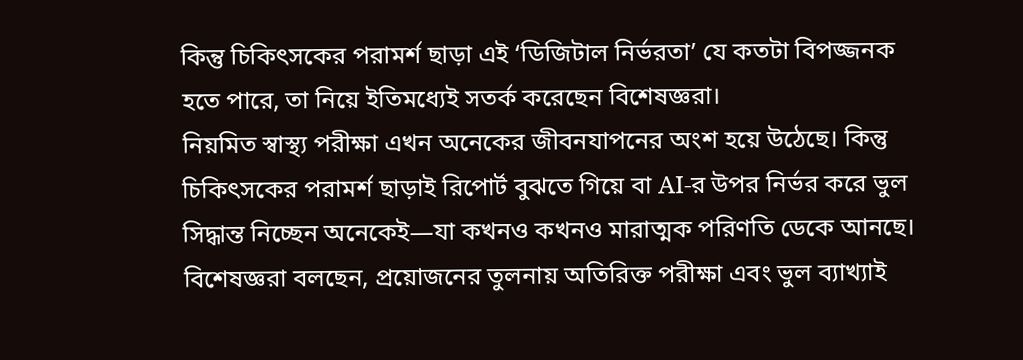কিন্তু চিকিৎসকের পরামর্শ ছাড়া এই ‘ডিজিটাল নির্ভরতা’ যে কতটা বিপজ্জনক হতে পারে, তা নিয়ে ইতিমধ্যেই সতর্ক করেছেন বিশেষজ্ঞরা।
নিয়মিত স্বাস্থ্য পরীক্ষা এখন অনেকের জীবনযাপনের অংশ হয়ে উঠেছে। কিন্তু চিকিৎসকের পরামর্শ ছাড়াই রিপোর্ট বুঝতে গিয়ে বা AI-র উপর নির্ভর করে ভুল সিদ্ধান্ত নিচ্ছেন অনেকেই—যা কখনও কখনও মারাত্মক পরিণতি ডেকে আনছে। বিশেষজ্ঞরা বলছেন, প্রয়োজনের তুলনায় অতিরিক্ত পরীক্ষা এবং ভুল ব্যাখ্যাই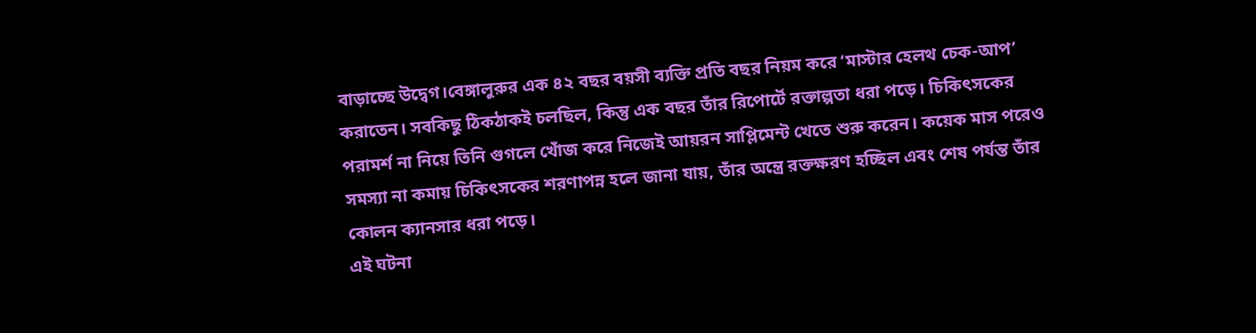বাড়াচ্ছে উদ্বেগ।বেঙ্গালুরুর এক ৪২ বছর বয়সী ব্যক্তি প্রতি বছর নিয়ম করে ‘মাস্টার হেলথ চেক-আপ’ করাতেন। সবকিছু ঠিকঠাকই চলছিল, কিন্তু এক বছর তাঁর রিপোর্টে রক্তাল্পতা ধরা পড়ে। চিকিৎসকের পরামর্শ না নিয়ে তিনি গুগলে খোঁজ করে নিজেই আয়রন সাপ্লিমেন্ট খেতে শুরু করেন। কয়েক মাস পরেও সমস্যা না কমায় চিকিৎসকের শরণাপন্ন হলে জানা যায়, তাঁর অন্ত্রে রক্তক্ষরণ হচ্ছিল এবং শেষ পর্যন্ত তাঁর কোলন ক্যানসার ধরা পড়ে।
এই ঘটনা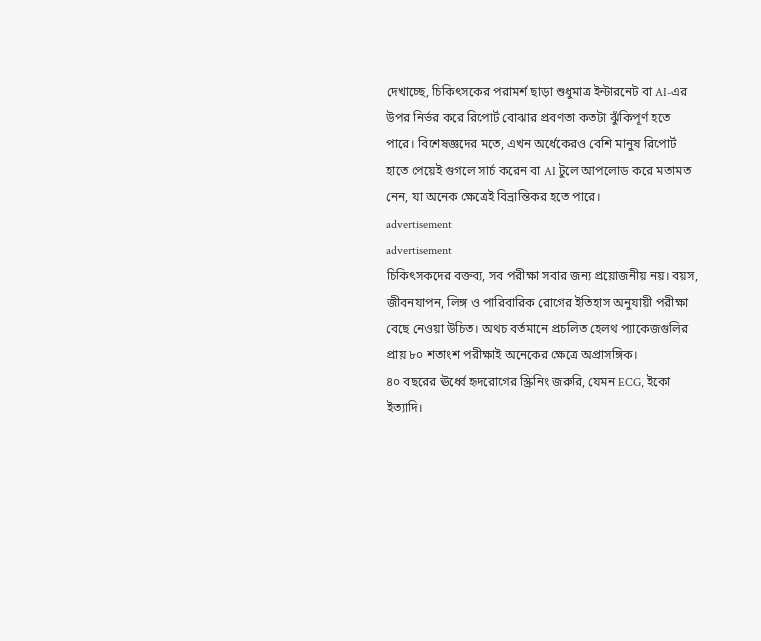দেখাচ্ছে, চিকিৎসকের পরামর্শ ছাড়া শুধুমাত্র ইন্টারনেট বা AI-এর উপর নির্ভর করে রিপোর্ট বোঝার প্রবণতা কতটা ঝুঁকিপূর্ণ হতে পারে। বিশেষজ্ঞদের মতে, এখন অর্ধেকেরও বেশি মানুষ রিপোর্ট হাতে পেয়েই গুগলে সার্চ করেন বা AI টুলে আপলোড করে মতামত নেন, যা অনেক ক্ষেত্রেই বিভ্রান্তিকর হতে পারে।
advertisement
advertisement
চিকিৎসকদের বক্তব্য, সব পরীক্ষা সবার জন্য প্রয়োজনীয় নয়। বয়স, জীবনযাপন, লিঙ্গ ও পারিবারিক রোগের ইতিহাস অনুযায়ী পরীক্ষা বেছে নেওয়া উচিত। অথচ বর্তমানে প্রচলিত হেলথ প্যাকেজগুলির প্রায় ৮০ শতাংশ পরীক্ষাই অনেকের ক্ষেত্রে অপ্রাসঙ্গিক।
৪০ বছরের ঊর্ধ্বে হৃদরোগের স্ক্রিনিং জরুরি, যেমন ECG, ইকো ইত্যাদি।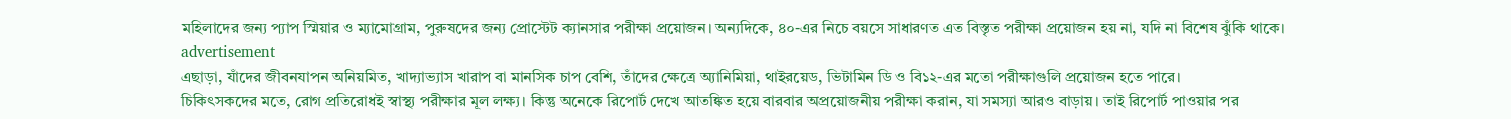মহিলাদের জন্য প্যাপ স্মিয়ার ও ম্যামোগ্রাম, পুরুষদের জন্য প্রোস্টেট ক্যানসার পরীক্ষা প্রয়োজন। অন্যদিকে, ৪০-এর নিচে বয়সে সাধারণত এত বিস্তৃত পরীক্ষা প্রয়োজন হয় না, যদি না বিশেষ ঝুঁকি থাকে।
advertisement
এছাড়া, যাঁদের জীবনযাপন অনিয়মিত, খাদ্যাভ্যাস খারাপ বা মানসিক চাপ বেশি, তাঁদের ক্ষেত্রে অ্যানিমিয়া, থাইরয়েড, ভিটামিন ডি ও বি১২-এর মতো পরীক্ষাগুলি প্রয়োজন হতে পারে।
চিকিৎসকদের মতে, রোগ প্রতিরোধই স্বাস্থ্য পরীক্ষার মূল লক্ষ্য। কিন্তু অনেকে রিপোর্ট দেখে আতঙ্কিত হয়ে বারবার অপ্রয়োজনীয় পরীক্ষা করান, যা সমস্যা আরও বাড়ায়। তাই রিপোর্ট পাওয়ার পর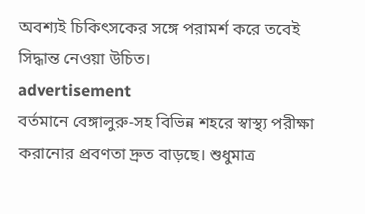অবশ্যই চিকিৎসকের সঙ্গে পরামর্শ করে তবেই সিদ্ধান্ত নেওয়া উচিত।
advertisement
বর্তমানে বেঙ্গালুরু-সহ বিভিন্ন শহরে স্বাস্থ্য পরীক্ষা করানোর প্রবণতা দ্রুত বাড়ছে। শুধুমাত্র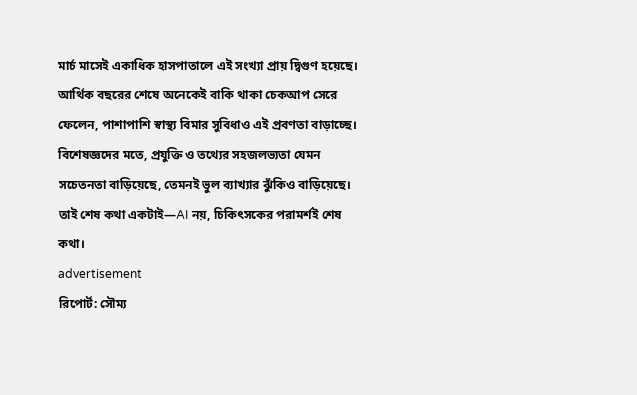মার্চ মাসেই একাধিক হাসপাতালে এই সংখ্যা প্রায় দ্বিগুণ হয়েছে। আর্থিক বছরের শেষে অনেকেই বাকি থাকা চেকআপ সেরে ফেলেন, পাশাপাশি স্বাস্থ্য বিমার সুবিধাও এই প্রবণতা বাড়াচ্ছে।
বিশেষজ্ঞদের মতে, প্রযুক্তি ও তথ্যের সহজলভ্যতা যেমন সচেতনতা বাড়িয়েছে, তেমনই ভুল ব্যাখ্যার ঝুঁকিও বাড়িয়েছে। তাই শেষ কথা একটাই—AI নয়, চিকিৎসকের পরামর্শই শেষ কথা।
advertisement
রিপোর্ট: সৌম্য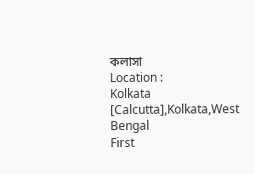কলাসা
Location :
Kolkata [Calcutta],Kolkata,West Bengal
First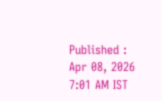Published :
Apr 08, 2026 7:01 AM IST